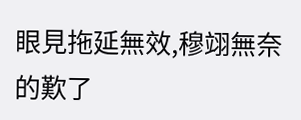眼見拖延無效,穆翊無奈的歎了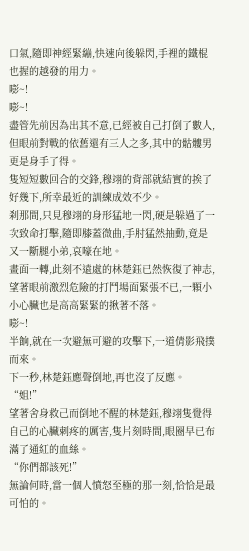口氣,隨即神經緊繃,快速向後躲閃,手裡的鐵棍也握的越發的用力。
嘭~!
嘭~!
盡管先前因為出其不意,已經被自己打倒了數人,但眼前對戰的依舊還有三人之多,其中的骷髏男更是身手了得。
隻短短數回合的交鋒,穆翊的背部就結實的挨了好幾下,所幸最近的訓練成效不少。
刹那間,只見穆翊的身形猛地一閃,硬是躲過了一次致命打擊,隨即膝蓋微曲,手肘猛然抽動,竟是又一斷腿小弟,哀嚎在地。
畫面一轉,此刻不遠處的林楚鈺已然恢復了神志,望著眼前激烈危險的打鬥場面緊張不已,一顆小小心臟也是高高緊緊的揪著不落。
嘭~!
半餉,就在一次避無可避的攻擊下,一道倩影飛撲而來。
下一秒,林楚鈺應聲倒地,再也沒了反應。
“姐!”
望著舍身救己而倒地不醒的林楚鈺,穆翊隻覺得自己的心臟刺疼的厲害,隻片刻時間,眼圈早已布滿了通紅的血絲。
“你們都該死!”
無論何時,當一個人憤怒至極的那一刻,恰恰是最可怕的。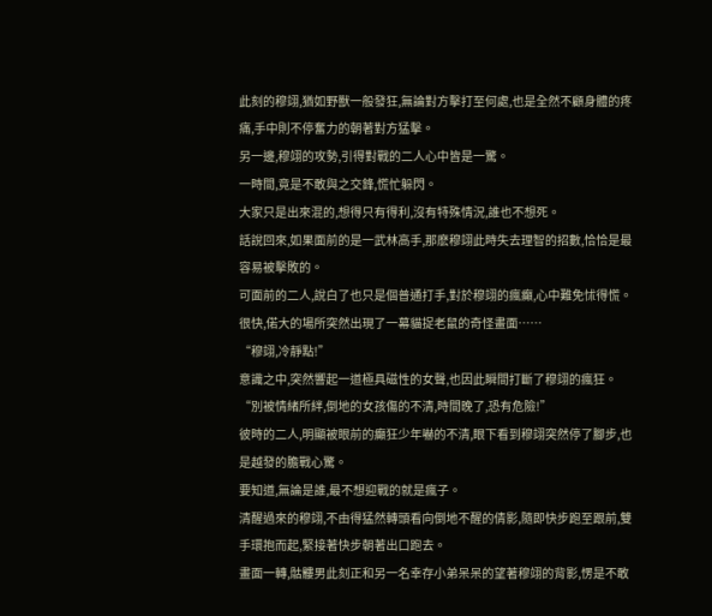此刻的穆翊,猶如野獸一般發狂,無論對方擊打至何處,也是全然不顧身體的疼痛,手中則不停奮力的朝著對方猛擊。
另一邊,穆翊的攻勢,引得對戰的二人心中皆是一驚。
一時間,竟是不敢與之交鋒,慌忙躲閃。
大家只是出來混的,想得只有得利,沒有特殊情況,誰也不想死。
話說回來,如果面前的是一武林高手,那麽穆翊此時失去理智的招數,恰恰是最容易被擊敗的。
可面前的二人,說白了也只是個普通打手,對於穆翊的瘋癲,心中難免怵得慌。
很快,偌大的場所突然出現了一幕貓捉老鼠的奇怪畫面……
“穆翊,冷靜點!”
意識之中,突然響起一道極具磁性的女聲,也因此瞬間打斷了穆翊的瘋狂。
“別被情緒所絆,倒地的女孩傷的不清,時間晚了,恐有危險!”
彼時的二人,明顯被眼前的癲狂少年嚇的不清,眼下看到穆翊突然停了腳步,也是越發的膽戰心驚。
要知道,無論是誰,最不想迎戰的就是瘋子。
清醒過來的穆翊,不由得猛然轉頭看向倒地不醒的倩影,隨即快步跑至跟前,雙手環抱而起,緊接著快步朝著出口跑去。
畫面一轉,骷髏男此刻正和另一名幸存小弟呆呆的望著穆翊的背影,愣是不敢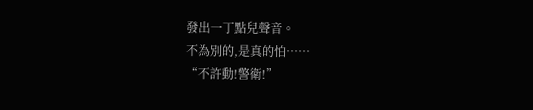發出一丁點兒聲音。
不為別的,是真的怕……
“不許動!警衛!”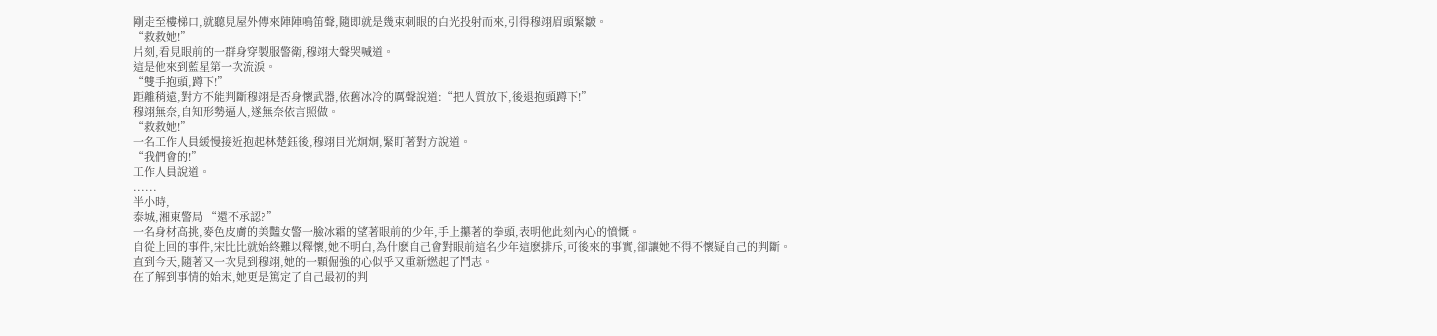剛走至樓梯口,就聽見屋外傳來陣陣鳴笛聲,隨即就是幾束刺眼的白光投射而來,引得穆翊眉頭緊皺。
“救救她!”
片刻,看見眼前的一群身穿製服警衛,穆翊大聲哭喊道。
這是他來到藍星第一次流淚。
“雙手抱頭,蹲下!”
距離稍遠,對方不能判斷穆翊是否身懷武器,依舊冰冷的厲聲說道:“把人質放下,後退抱頭蹲下!”
穆翊無奈,自知形勢逼人,遂無奈依言照做。
“救救她!”
一名工作人員緩慢接近抱起林楚鈺後,穆翊目光炯炯,緊盯著對方說道。
“我們會的!”
工作人員說道。
......
半小時,
泰城,湘東警局 “還不承認?”
一名身材高挑,麥色皮膚的美豔女警一臉冰霜的望著眼前的少年,手上攥著的拳頭,表明他此刻內心的憤慨。
自從上回的事件,宋比比就始終難以釋懷,她不明白,為什麽自己會對眼前這名少年這麽排斥,可後來的事實,卻讓她不得不懷疑自己的判斷。
直到今天,隨著又一次見到穆翊,她的一顆倔強的心似乎又重新燃起了鬥志。
在了解到事情的始末,她更是篤定了自己最初的判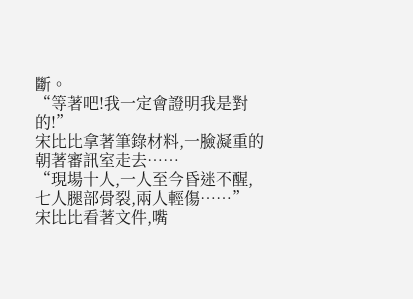斷。
“等著吧!我一定會證明我是對的!”
宋比比拿著筆錄材料,一臉凝重的朝著審訊室走去……
“現場十人,一人至今昏迷不醒,七人腿部骨裂,兩人輕傷……”
宋比比看著文件,嘴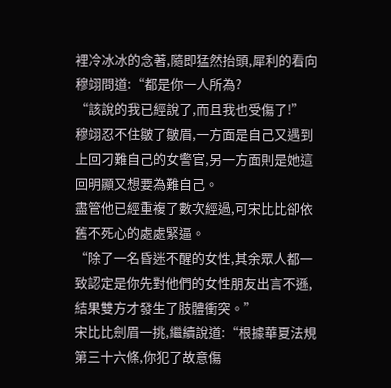裡冷冰冰的念著,隨即猛然抬頭,犀利的看向穆翊問道:“都是你一人所為?
“該說的我已經說了,而且我也受傷了!”
穆翊忍不住皺了皺眉,一方面是自己又遇到上回刁難自己的女警官,另一方面則是她這回明顯又想要為難自己。
盡管他已經重複了數次經過,可宋比比卻依舊不死心的處處緊逼。
“除了一名昏迷不醒的女性,其余眾人都一致認定是你先對他們的女性朋友出言不遜,結果雙方才發生了肢體衝突。”
宋比比劍眉一挑,繼續說道:“根據華夏法規第三十六條,你犯了故意傷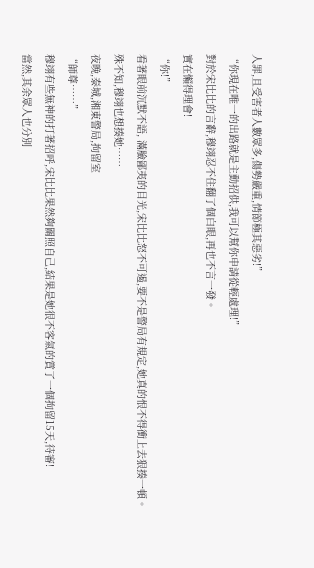人罪,且受害者人數眾多,傷勢嚴重,情節極其惡劣!”
“你現在唯一的出路就是主動招供,我可以幫你申請從輕處理!”
對於宋比比的言辭,穆翊忍不住翻了個白眼,再也不言一發。
實在懶得理會!
“你!”
看著眼前沉默不語, 滿臉鄙夷的目光,宋比比怒不可遏,要不是警局有規定,她真的恨不得衝上去狠揍一頓。
殊不知,穆翊也想揍她……
夜晚,泰城,湘東警局,拘留室
“師尊……”
穆翊有些無神的打著招呼,宋比比果然夠關照自己,結果是她很不客氣的賞了一個拘留15天,待審!
當然,其余眾人也分別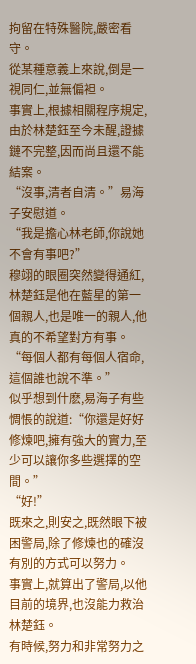拘留在特殊醫院,嚴密看守。
從某種意義上來說,倒是一視同仁,並無偏袒。
事實上,根據相關程序規定,由於林楚鈺至今未醒,證據鏈不完整,因而尚且還不能結案。
“沒事,清者自清。”易海子安慰道。
“我是擔心林老師,你說她不會有事吧?”
穆翊的眼圈突然變得通紅,林楚鈺是他在藍星的第一個親人,也是唯一的親人,他真的不希望對方有事。
“每個人都有每個人宿命,這個誰也說不準。”
似乎想到什麽,易海子有些惆悵的說道:“你還是好好修煉吧,擁有強大的實力,至少可以讓你多些選擇的空間。”
“好!”
既來之,則安之,既然眼下被困警局,除了修煉也的確沒有別的方式可以努力。
事實上,就算出了警局,以他目前的境界,也沒能力救治林楚鈺。
有時候,努力和非常努力之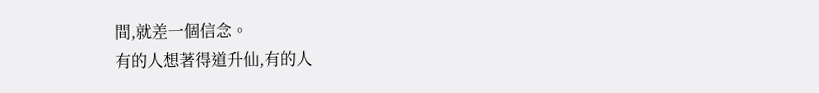間,就差一個信念。
有的人想著得道升仙,有的人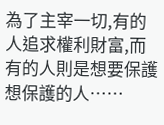為了主宰一切,有的人追求權利財富,而有的人則是想要保護想保護的人……